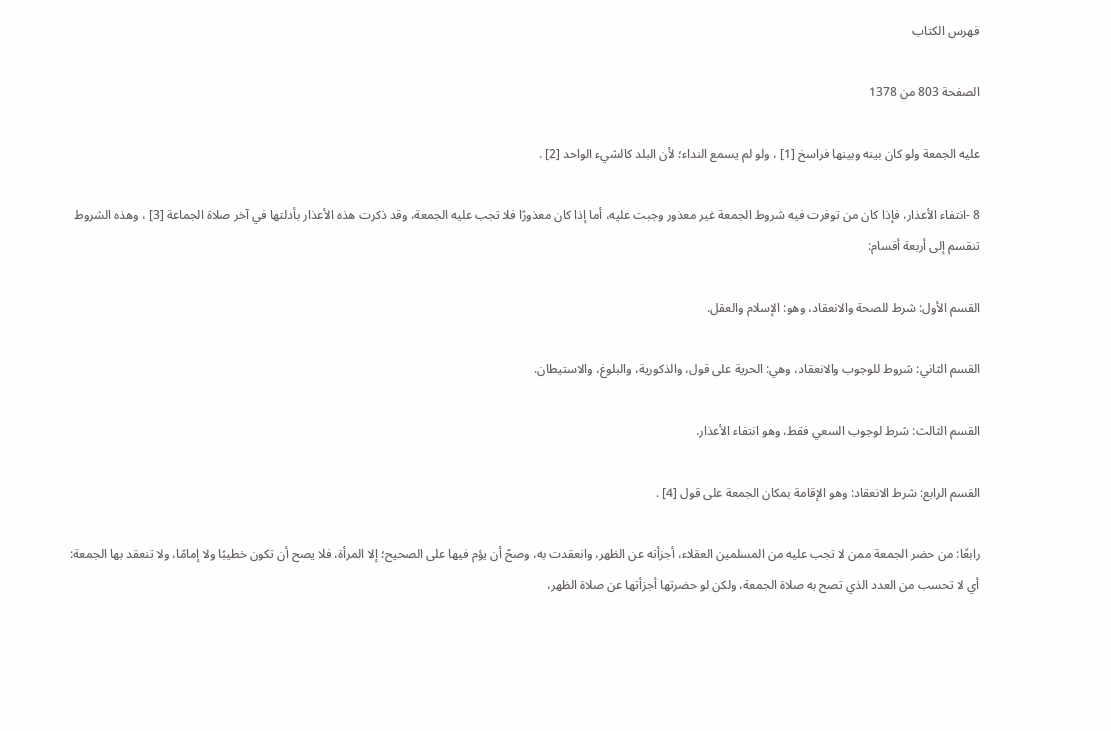فهرس الكتاب

الصفحة 803 من 1378

عليه الجمعة ولو كان بينه وبينها فراسخ [1] ، ولو لم يسمع النداء؛ لأن البلد كالشيء الواحد [2] .

8 -انتفاء الأعذار، فإذا كان من توفرت فيه شروط الجمعة غير معذور وجبت عليه، أما إذا كان معذورًا فلا تجب عليه الجمعة، وقد ذكرت هذه الأعذار بأدلتها في آخر صلاة الجماعة [3] ، وهذه الشروط تنقسم إلى أربعة أقسام:

القسم الأول: شرط للصحة والانعقاد، وهو: الإسلام والعقل.

القسم الثاني: شروط للوجوب والانعقاد، وهي: الحرية على قول، والذكورية، والبلوغ، والاستيطان.

القسم الثالث: شرط لوجوب السعي فقط، وهو انتفاء الأعذار.

القسم الرابع: شرط الانعقاد: وهو الإقامة بمكان الجمعة على قول [4] .

رابعًا: من حضر الجمعة ممن لا تجب عليه من المسلمين العقلاء، أجزأته عن الظهر، وانعقدت به، وصحّ أن يؤم فيها على الصحيح؛ إلا المرأة، فلا يصح أن تكون خطيبًا ولا إمامًا، ولا تنعقد بها الجمعة: أي لا تحسب من العدد الذي تصح به صلاة الجمعة، ولكن لو حضرتها أجزأتها عن صلاة الظهر،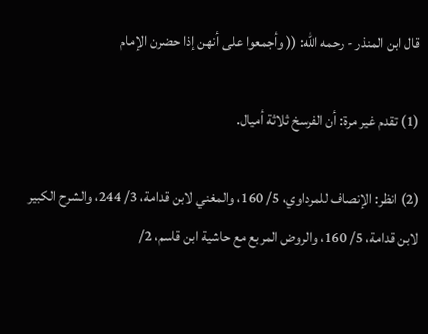قال ابن المنذر - رحمه الله: (( وأجمعوا على أنهن إذا حضرن الإمام

(1) تقدم غير مرة: أن الفرسخ ثلاثة أميال.

(2) انظر: الإنصاف للمرداوي، 5/ 160، والمغني لابن قدامة، 3/ 244، والشرح الكبير لابن قدامة، 5/ 160، والروض المربع مع حاشية ابن قاسم، 2/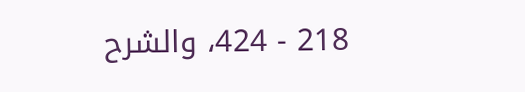218 - 424، والشرح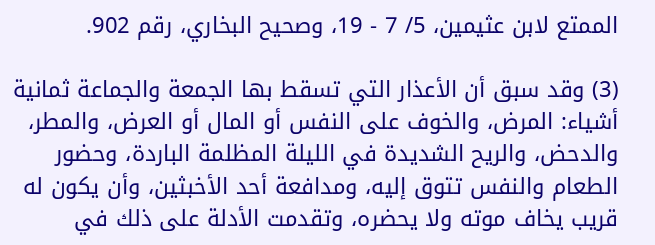الممتع لابن عثيمين، 5/ 7 - 19، وصحيح البخاري، رقم 902.

(3) وقد سبق أن الأعذار التي تسقط بها الجمعة والجماعة ثمانية أشياء: المرض، والخوف على النفس أو المال أو العرض، والمطر، والدحض، والريح الشديدة في الليلة المظلمة الباردة، وحضور الطعام والنفس تتوق إليه، ومدافعة أحد الأخبثين، وأن يكون له قريب يخاف موته ولا يحضره، وتقدمت الأدلة على ذلك في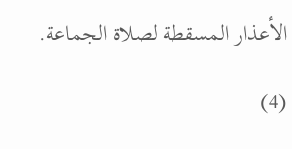الأعذار المسقطة لصلاة الجماعة.

(4)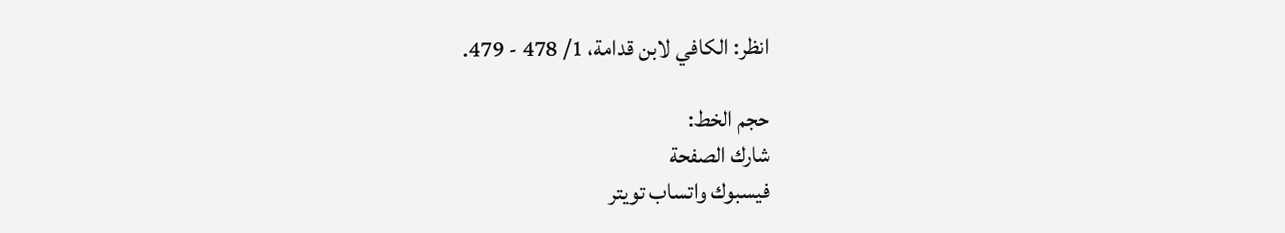انظر: الكافي لابن قدامة، 1/ 478 - 479.

حجم الخط:
شارك الصفحة
فيسبوك واتساب تويتر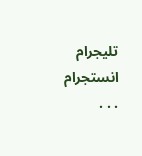تليجرام انستجرام
. . .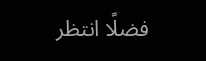فضلًا انتظر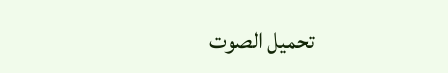تحميل الصوت